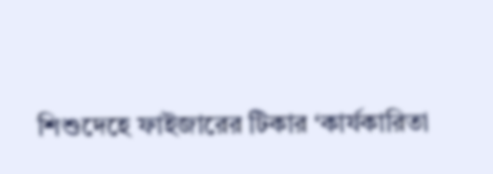শিশুদেহে ফাইজারের টিকার ‘কার্যকারিতা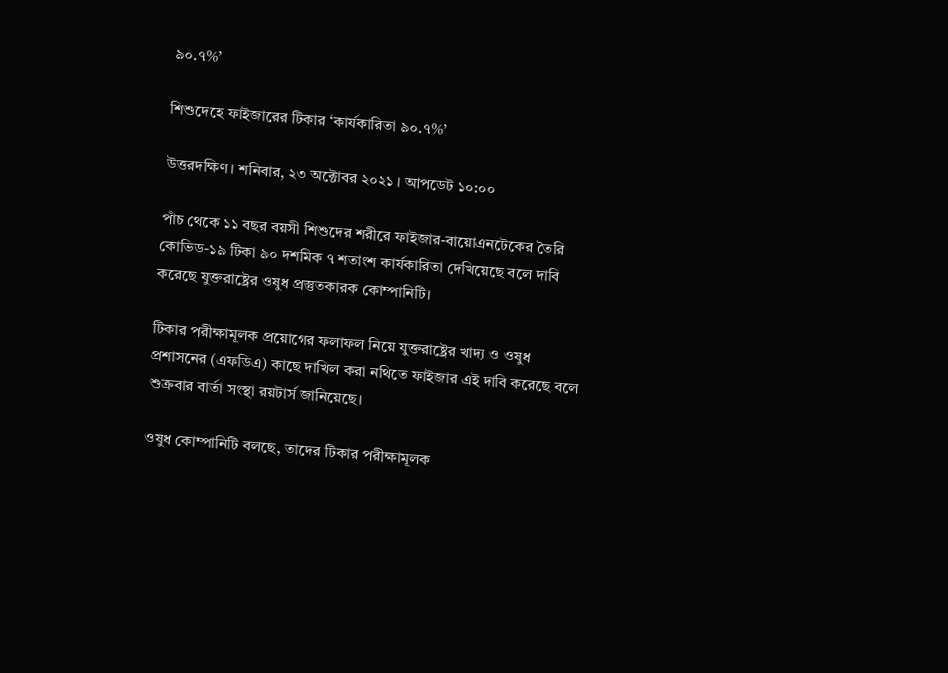৯০.৭%’

শিশুদেহে ফাইজারের টিকার ‘কার্যকারিতা ৯০.৭%’

উত্তরদক্ষিণ। শনিবার, ২৩ অক্টোবর ২০২১ । আপডেট ১০:০০

পাঁচ থেকে ১১ বছর বয়সী শিশুদের শরীরে ফাইজার-বায়োএনটেকের তৈরি কোভিড-১৯ টিকা ৯০ দশমিক ৭ শতাংশ কার্যকারিতা দেখিয়েছে বলে দাবি করেছে যুক্তরাষ্ট্রের ওষুধ প্রস্তুতকারক কোম্পানিটি।

টিকার পরীক্ষামূলক প্রয়োগের ফলাফল নিয়ে যুক্তরাষ্ট্রের খাদ্য ও ওষুধ প্রশাসনের (এফডিএ) কাছে দাখিল করা নথিতে ফাইজার এই দাবি করেছে বলে শুক্রবার বার্তা সংস্থা রয়টার্স জানিয়েছে।

ওষুধ কোম্পানিটি বলছে, তাদের টিকার পরীক্ষামূলক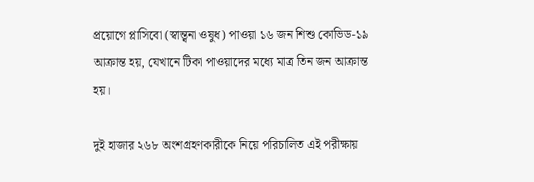প্রয়োগে প্লাসিবো (স্বান্ত্বনা ওষুধ) পাওয়া ১৬ জন শিশু কোভিড-১৯ আক্রান্ত হয়, যেখানে টিকা পাওয়াদের মধ্যে মাত্র তিন জন আক্রান্ত হয়।

দুই হাজার ২৬৮ অংশগ্রহণকারীকে নিয়ে পরিচালিত এই পরীক্ষায়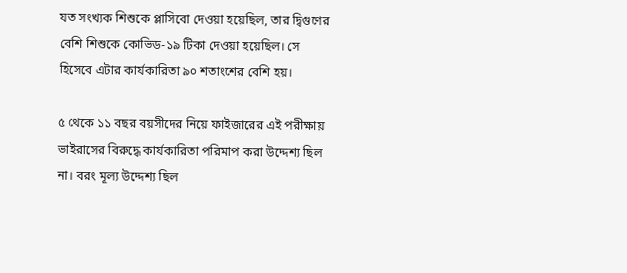যত সংখ্যক শিশুকে প্লাসিবো দেওয়া হয়েছিল, তার দ্বিগুণের বেশি শিশুকে কোভিড-১৯ টিকা দেওয়া হয়েছিল। সে হিসেবে এটার কার্যকারিতা ৯০ শতাংশের বেশি হয়।

৫ থেকে ১১ বছর বয়সীদের নিয়ে ফাইজারের এই পরীক্ষায় ভাইরাসের বিরুদ্ধে কার্যকারিতা পরিমাপ করা উদ্দেশ্য ছিল না। বরং মূল্য উদ্দেশ্য ছিল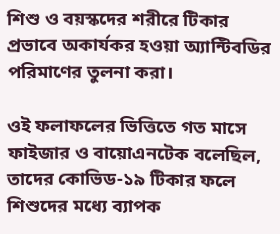শিশু ও বয়স্কদের শরীরে টিকার প্রভাবে অকার্যকর হওয়া অ্যান্টিবডির পরিমাণের তুলনা করা।

ওই ফলাফলের ভিত্তিতে গত মাসে ফাইজার ও বায়োএনটেক বলেছিল, তাদের কোভিড-১৯ টিকার ফলে শিশুদের মধ্যে ব্যাপক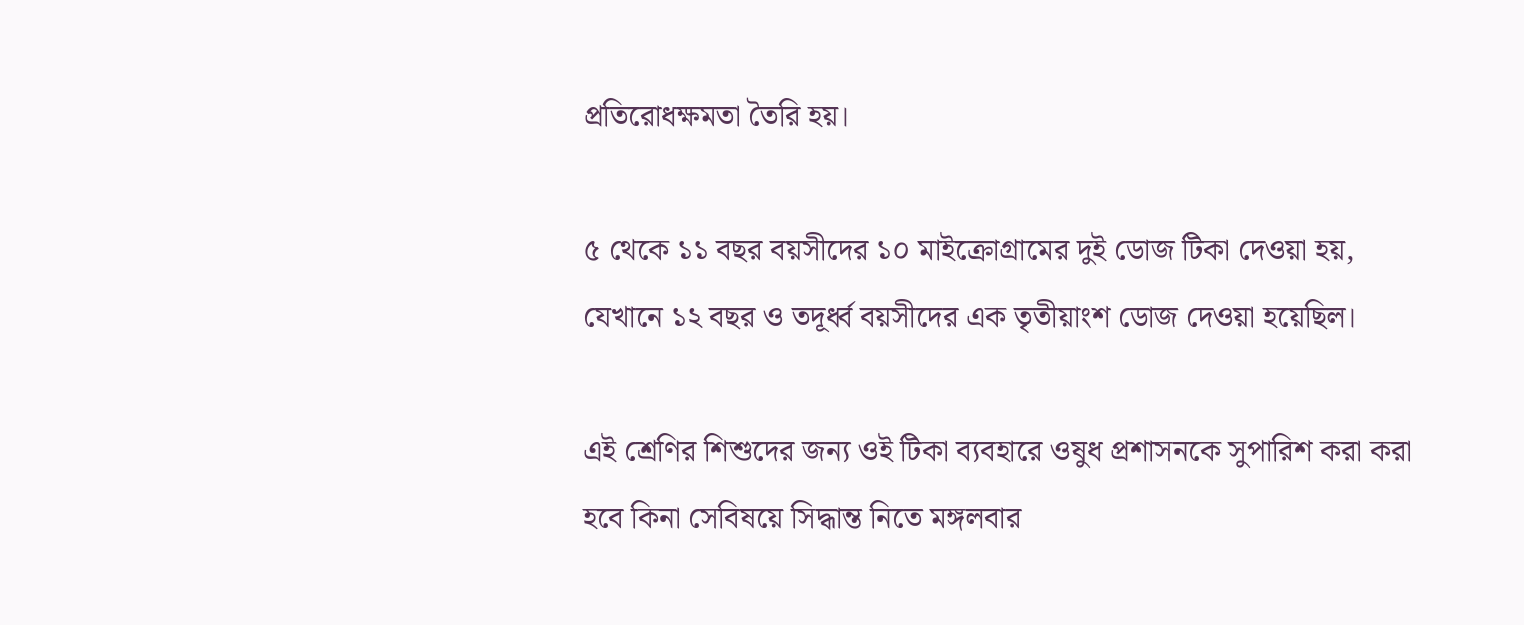প্রতিরোধক্ষমতা তৈরি হয়।

৫ থেকে ১১ বছর বয়সীদের ১০ মাইক্রোগ্রামের দুই ডোজ টিকা দেওয়া হয়, যেখানে ১২ বছর ও তদূর্ধ্ব বয়সীদের এক তৃতীয়াংশ ডোজ দেওয়া হয়েছিল।

এই শ্রেণির শিশুদের জন্য ওই টিকা ব্যবহারে ওষুধ প্রশাসনকে সুপারিশ করা করা হবে কিনা সেবিষয়ে সিদ্ধান্ত নিতে মঙ্গলবার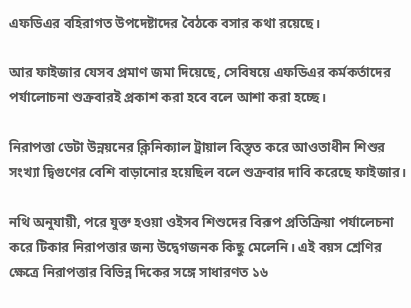এফডিএর বহিরাগত উপদেষ্টাদের বৈঠকে বসার কথা রয়েছে।

আর ফাইজার যেসব প্রমাণ জমা দিয়েছে, সেবিষয়ে এফডিএর কর্মকর্তাদের পর্যালোচনা শুক্রবারই প্রকাশ করা হবে বলে আশা করা হচ্ছে।

নিরাপত্তা ডেটা উন্নয়নের ক্লিনিক্যাল ট্রায়াল বিস্তৃত করে আওতাধীন শিশুর সংখ্যা দ্বিগুণের বেশি বাড়ানোর হয়েছিল বলে শুক্রবার দাবি করেছে ফাইজার।

নথি অনুযায়ী, পরে যুক্ত হওয়া ওইসব শিশুদের বিরূপ প্রতিক্রিয়া পর্যালেচনা করে টিকার নিরাপত্তার জন্য উদ্বেগজনক কিছু মেলেনি। এই বয়স শ্রেণির ক্ষেত্রে নিরাপত্তার বিভিন্ন দিকের সঙ্গে সাধারণত ১৬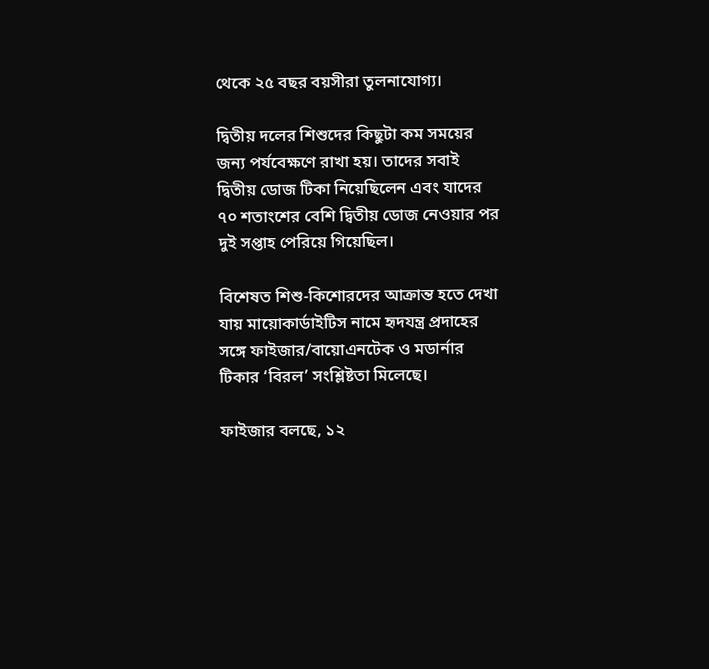থেকে ২৫ বছর বয়সীরা তুলনাযোগ্য।

দ্বিতীয় দলের শিশুদের কিছুটা কম সময়ের জন্য পর্যবেক্ষণে রাখা হয়। তাদের সবাই দ্বিতীয় ডোজ টিকা নিয়েছিলেন এবং যাদের ৭০ শতাংশের বেশি দ্বিতীয় ডোজ নেওয়ার পর দুই সপ্তাহ পেরিয়ে গিয়েছিল।

বিশেষত শিশু-কিশোরদের আক্রান্ত হতে দেখা যায় মায়োকার্ডাইটিস নামে হৃদযন্ত্র প্রদাহের সঙ্গে ফাইজার/বায়োএনটেক ও মডার্নার টিকার ‘বিরল’ সংশ্লিষ্টতা মিলেছে।

ফাইজার বলছে, ১২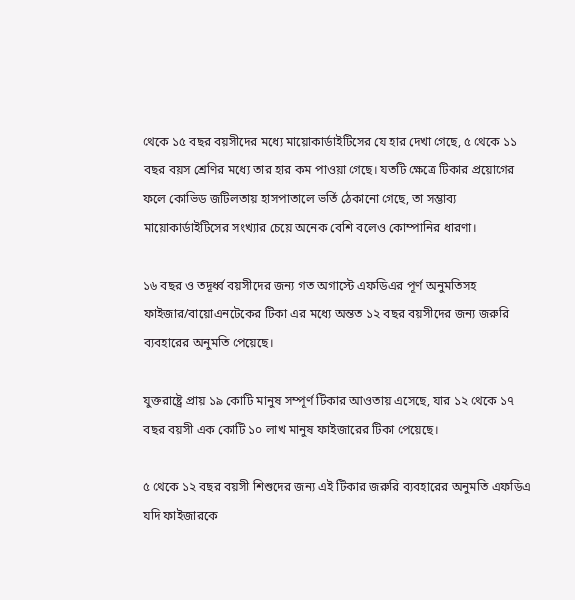থেকে ১৫ বছর বয়সীদের মধ্যে মায়োকার্ডাইটিসের যে হার দেখা গেছে, ৫ থেকে ১১ বছর বয়স শ্রেণির মধ্যে তার হার কম পাওয়া গেছে। যতটি ক্ষেত্রে টিকার প্রয়োগের ফলে কোভিড জটিলতায় হাসপাতালে ভর্তি ঠেকানো গেছে, তা সম্ভাব্য মায়োকার্ডাইটিসের সংখ্যার চেয়ে অনেক বেশি বলেও কোম্পানির ধারণা।

১৬ বছর ও তদূর্ধ্ব বয়সীদের জন্য গত অগাস্টে এফডিএর পূর্ণ অনুমতিসহ ফাইজার/বায়োএনটেকের টিকা এর মধ্যে অন্তত ১২ বছর বয়সীদের জন্য জরুরি ব্যবহারের অনুমতি পেয়েছে।

যুক্তরাষ্ট্রে প্রায় ১৯ কোটি মানুষ সম্পূর্ণ টিকার আওতায় এসেছে, যার ১২ থেকে ১৭ বছর বয়সী এক কোটি ১০ লাখ মানুষ ফাইজারের টিকা পেয়েছে।

৫ থেকে ১২ বছর বয়সী শিশুদের জন্য এই টিকার জরুরি ব্যবহারের অনুমতি এফডিএ যদি ফাইজারকে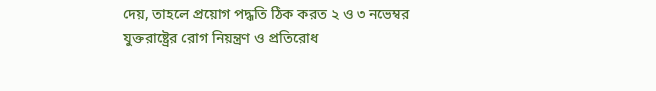দেয়, তাহলে প্রয়োগ পদ্ধতি ঠিক করত ২ ও ৩ নভেম্বর যুক্তরাষ্ট্রের রোগ নিয়ন্ত্রণ ও প্রতিরোধ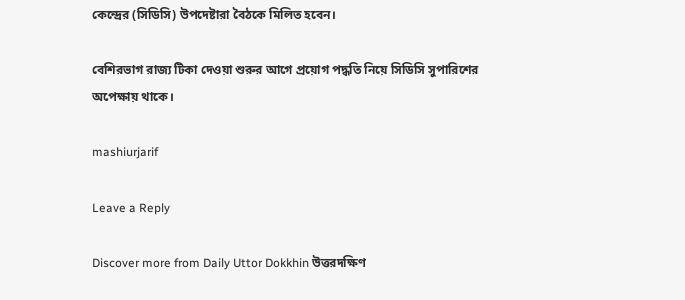কেন্দ্রের (সিডিসি) উপদেষ্টারা বৈঠকে মিলিত হবেন।

বেশিরভাগ রাজ্য টিকা দেওয়া শুরুর আগে প্রয়োগ পদ্ধতি নিয়ে সিডিসি সুপারিশের অপেক্ষায় থাকে।

mashiurjarif

Leave a Reply

Discover more from Daily Uttor Dokkhin উত্তরদক্ষিণ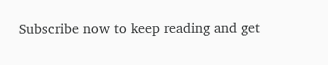Subscribe now to keep reading and get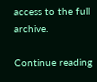access to the full archive.

Continue reading